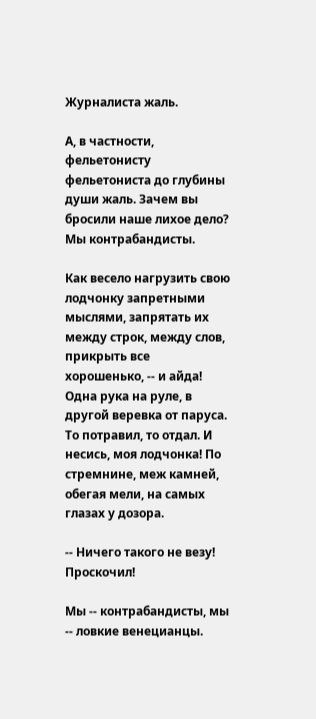Журналиста жаль.

А, в частности, фельетонисту фельетониста до глубины души жаль. Зачем вы бросили наше лихое дело? Мы контрабандисты.

Как весело нагрузить свою лодчонку запретными мыслями, запрятать их между строк, между слов, прикрыть все хорошенько, -- и айда! Одна рука на руле, в другой веревка от паруса. То потравил, то отдал. И несись, моя лодчонка! По стремнине, меж камней, обегая мели, на самых глазах у дозора.

-- Ничего такого не везу! Проскочил!

Мы -- контрабандисты, мы -- ловкие венецианцы.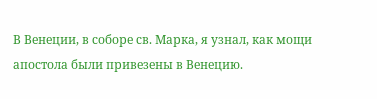В Венеции, в соборе св. Марка, я узнал, как мощи апостола были привезены в Венецию.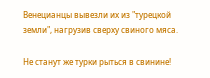Венецианцы вывезли их из "турецкой земли", нагрузив сверху свиного мяса.

Не станут же турки рыться в свинине!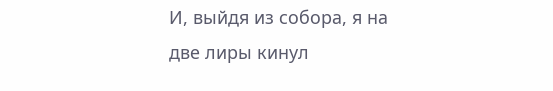И, выйдя из собора, я на две лиры кинул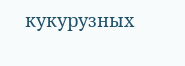кукурузных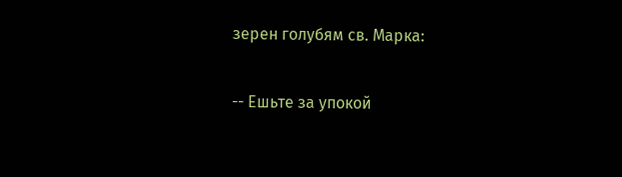зерен голубям св. Марка:

-- Ешьте за упокой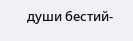души бестий-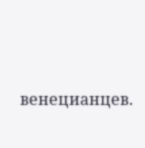венецианцев.